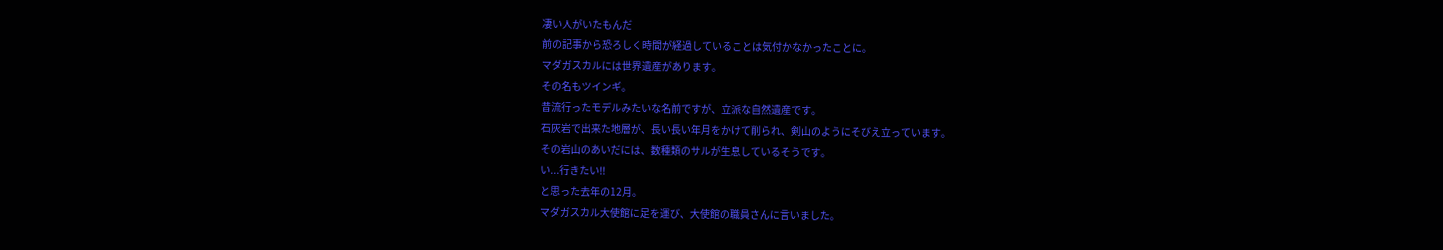凄い人がいたもんだ
前の記事から恐ろしく時間が経過していることは気付かなかったことに。
マダガスカルには世界遺産があります。
その名もツインギ。
昔流行ったモデルみたいな名前ですが、立派な自然遺産です。
石灰岩で出来た地層が、長い長い年月をかけて削られ、剣山のようにそびえ立っています。
その岩山のあいだには、数種類のサルが生息しているそうです。
い...行きたい!!
と思った去年の12月。
マダガスカル大使館に足を運び、大使館の職員さんに言いました。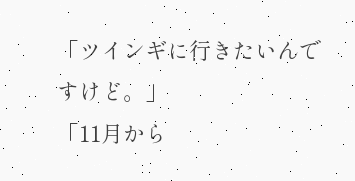「ツインギに行きたいんですけど。」
「11月から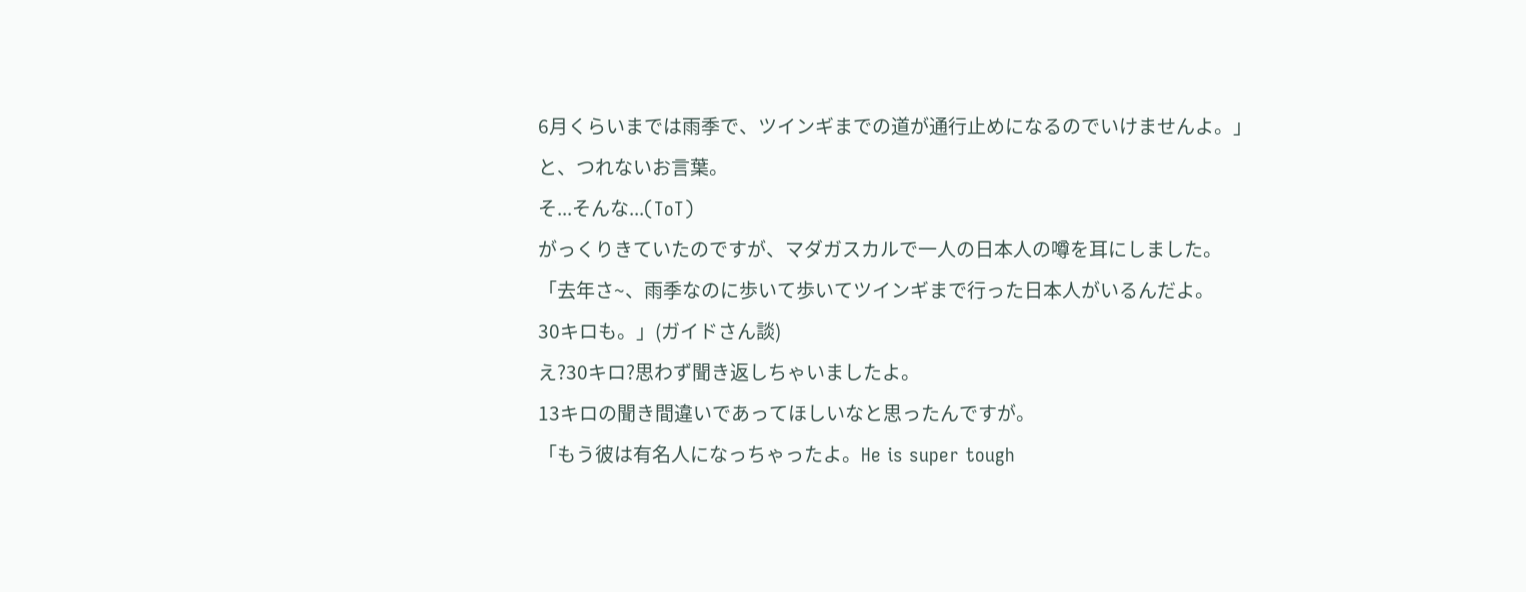6月くらいまでは雨季で、ツインギまでの道が通行止めになるのでいけませんよ。」
と、つれないお言葉。
そ...そんな...(ToT)
がっくりきていたのですが、マダガスカルで一人の日本人の噂を耳にしました。
「去年さ~、雨季なのに歩いて歩いてツインギまで行った日本人がいるんだよ。
30キロも。」(ガイドさん談)
え?30キロ?思わず聞き返しちゃいましたよ。
13キロの聞き間違いであってほしいなと思ったんですが。
「もう彼は有名人になっちゃったよ。He is super tough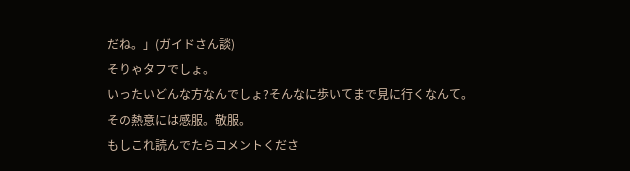だね。」(ガイドさん談)
そりゃタフでしょ。
いったいどんな方なんでしょ?そんなに歩いてまで見に行くなんて。
その熱意には感服。敬服。
もしこれ読んでたらコメントくださ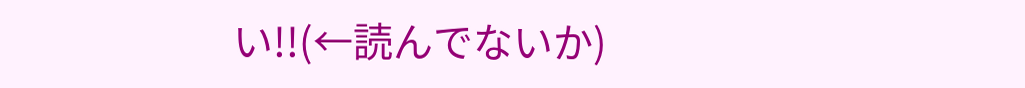い!!(←読んでないか)